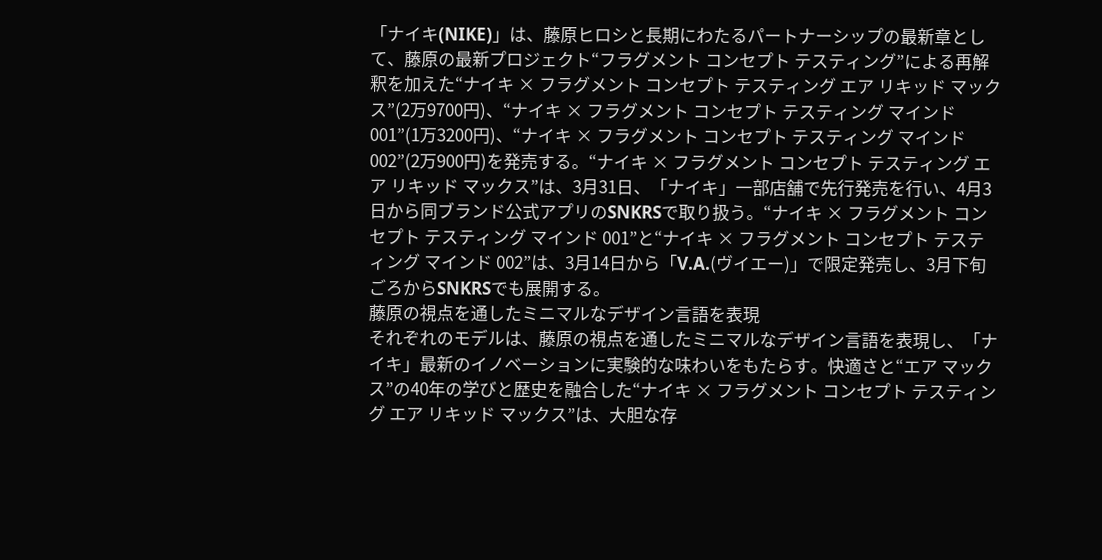「ナイキ(NIKE)」は、藤原ヒロシと長期にわたるパートナーシップの最新章として、藤原の最新プロジェクト“フラグメント コンセプト テスティング”による再解釈を加えた“ナイキ × フラグメント コンセプト テスティング エア リキッド マックス”(2万9700円)、“ナイキ × フラグメント コンセプト テスティング マインド 001”(1万3200円)、“ナイキ × フラグメント コンセプト テスティング マインド 002”(2万900円)を発売する。“ナイキ × フラグメント コンセプト テスティング エア リキッド マックス”は、3月31日、「ナイキ」一部店舗で先行発売を行い、4月3日から同ブランド公式アプリのSNKRSで取り扱う。“ナイキ × フラグメント コンセプト テスティング マインド 001”と“ナイキ × フラグメント コンセプト テスティング マインド 002”は、3月14日から「V.A.(ヴイエー)」で限定発売し、3月下旬ごろからSNKRSでも展開する。
藤原の視点を通したミニマルなデザイン言語を表現
それぞれのモデルは、藤原の視点を通したミニマルなデザイン言語を表現し、「ナイキ」最新のイノベーションに実験的な味わいをもたらす。快適さと“エア マックス”の40年の学びと歴史を融合した“ナイキ × フラグメント コンセプト テスティング エア リキッド マックス”は、大胆な存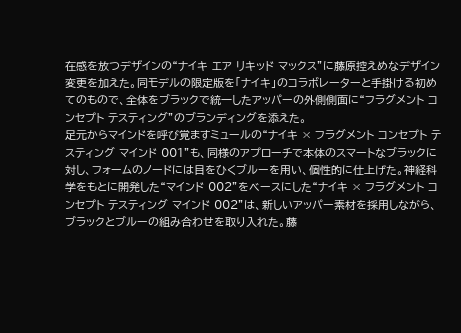在感を放つデザインの“ナイキ エア リキッド マックス”に藤原控えめなデザイン変更を加えた。同モデルの限定版を「ナイキ」のコラボレーターと手掛ける初めてのもので、全体をブラックで統一したアッパーの外側側面に“フラグメント コンセプト テスティング”のブランディングを添えた。
足元からマインドを呼び覚ますミュールの“ナイキ × フラグメント コンセプト テスティング マインド 001”も、同様のアプローチで本体のスマートなブラックに対し、フォームのノードには目をひくブルーを用い、個性的に仕上げた。神経科学をもとに開発した“マインド 002”をベースにした“ナイキ × フラグメント コンセプト テスティング マインド 002”は、新しいアッパー素材を採用しながら、ブラックとブルーの組み合わせを取り入れた。藤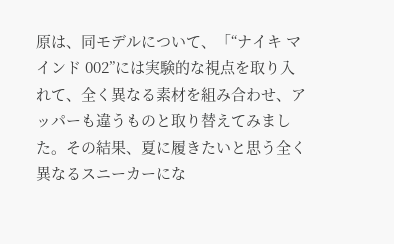原は、同モデルについて、「“ナイキ マインド 002”には実験的な視点を取り入れて、全く異なる素材を組み合わせ、アッパーも違うものと取り替えてみました。その結果、夏に履きたいと思う全く異なるスニーカーにな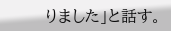りました」と話す。